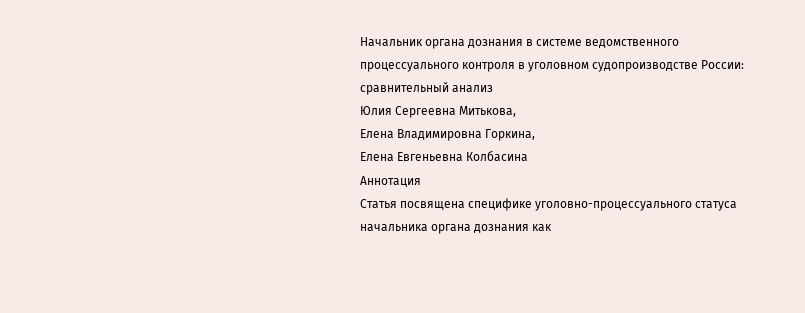Начальник органа дознания в системе ведомственного процессуального контроля в уголовном судопроизводстве России: сравнительный анализ
Юлия Сергеевна Митькова,
Елена Владимировна Горкина,
Елена Евгеньевна Колбасина
Аннотация
Статья посвящена специфике уголовно-процессуального статуса начальника органа дознания как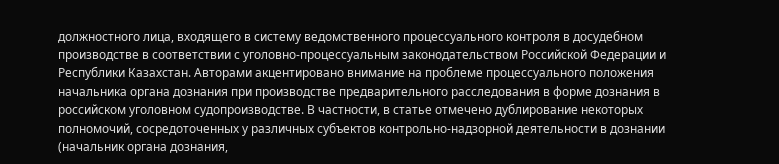должностного лица, входящего в систему ведомственного процессуального контроля в досудебном производстве в соответствии с уголовно-процессуальным законодательством Российской Федерации и Республики Казахстан. Авторами акцентировано внимание на проблеме процессуального положения начальника органа дознания при производстве предварительного расследования в форме дознания в российском уголовном судопроизводстве. В частности, в статье отмечено дублирование некоторых полномочий, сосредоточенных у различных субъектов контрольно-надзорной деятельности в дознании (начальник органа дознания,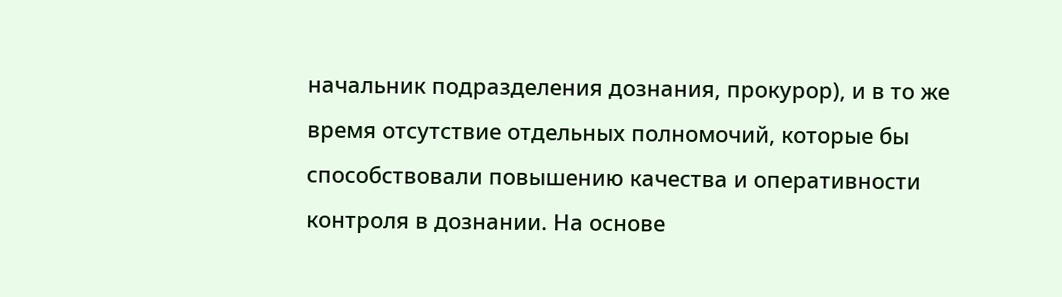начальник подразделения дознания, прокурор), и в то же время отсутствие отдельных полномочий, которые бы способствовали повышению качества и оперативности контроля в дознании. На основе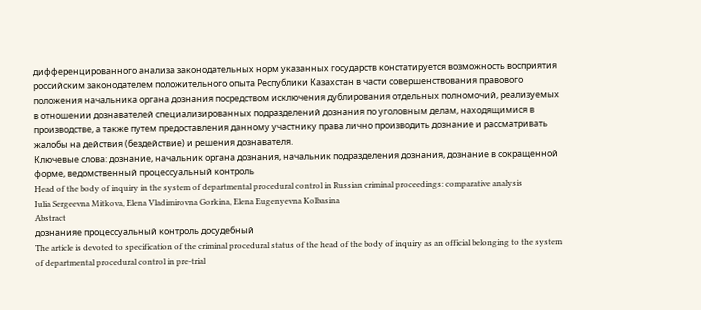дифференцированного анализа законодательных норм указанных государств констатируется возможность восприятия российским законодателем положительного опыта Республики Казахстан в части совершенствования правового положения начальника органа дознания посредством исключения дублирования отдельных полномочий, реализуемых в отношении дознавателей специализированных подразделений дознания по уголовным делам, находящимися в производстве, а также путем предоставления данному участнику права лично производить дознание и рассматривать жалобы на действия (бездействие) и решения дознавателя.
Ключевые слова: дознание, начальник органа дознания, начальник подразделения дознания, дознание в сокращенной форме, ведомственный процессуальный контроль
Head of the body of inquiry in the system of departmental procedural control in Russian criminal proceedings: comparative analysis
Iulia Sergeevna Mitkova, Elena Vladimirovna Gorkina, Elena Eugenyevna Kolbasina
Abstract
дознанияе процессуальный контроль досудебный
The article is devoted to specification of the criminal procedural status of the head of the body of inquiry as an official belonging to the system of departmental procedural control in pre-trial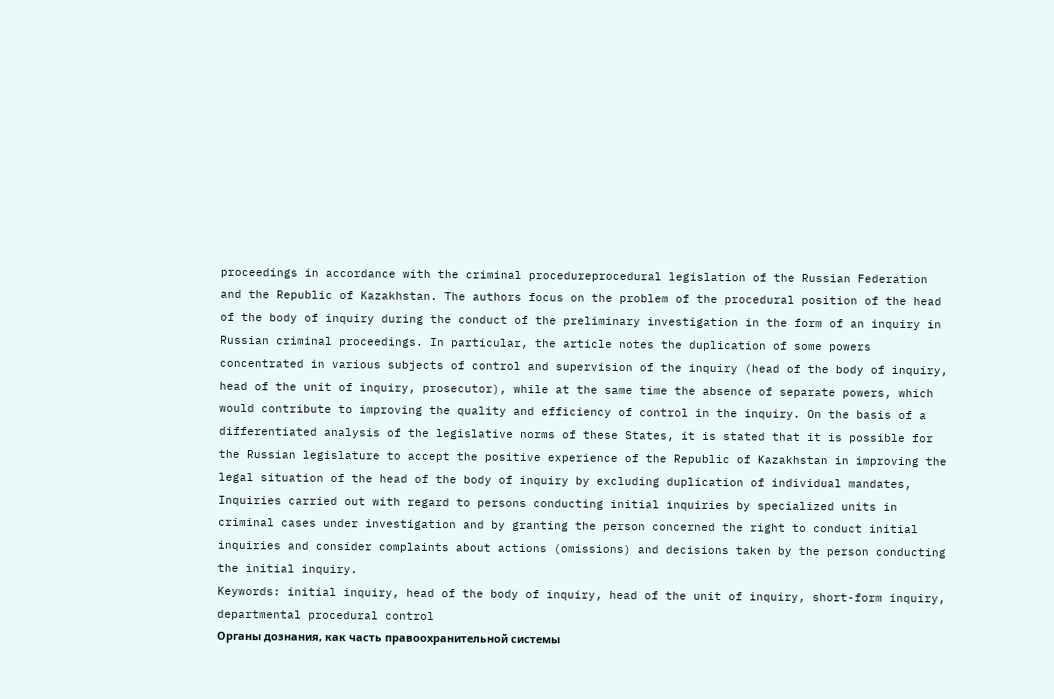proceedings in accordance with the criminal procedureprocedural legislation of the Russian Federation and the Republic of Kazakhstan. The authors focus on the problem of the procedural position of the head of the body of inquiry during the conduct of the preliminary investigation in the form of an inquiry in Russian criminal proceedings. In particular, the article notes the duplication of some powers concentrated in various subjects of control and supervision of the inquiry (head of the body of inquiry, head of the unit of inquiry, prosecutor), while at the same time the absence of separate powers, which would contribute to improving the quality and efficiency of control in the inquiry. On the basis of a differentiated analysis of the legislative norms of these States, it is stated that it is possible for the Russian legislature to accept the positive experience of the Republic of Kazakhstan in improving the legal situation of the head of the body of inquiry by excluding duplication of individual mandates, Inquiries carried out with regard to persons conducting initial inquiries by specialized units in criminal cases under investigation and by granting the person concerned the right to conduct initial inquiries and consider complaints about actions (omissions) and decisions taken by the person conducting the initial inquiry.
Keywords: initial inquiry, head of the body of inquiry, head of the unit of inquiry, short-form inquiry, departmental procedural control
Органы дознания, как часть правоохранительной системы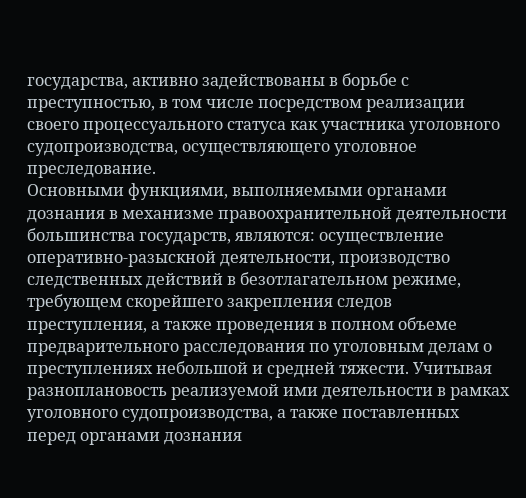государства, активно задействованы в борьбе с преступностью, в том числе посредством реализации своего процессуального статуса как участника уголовного судопроизводства, осуществляющего уголовное преследование.
Основными функциями, выполняемыми органами дознания в механизме правоохранительной деятельности большинства государств, являются: осуществление оперативно-разыскной деятельности, производство следственных действий в безотлагательном режиме, требующем скорейшего закрепления следов преступления, а также проведения в полном объеме предварительного расследования по уголовным делам о преступлениях небольшой и средней тяжести. Учитывая разноплановость реализуемой ими деятельности в рамках уголовного судопроизводства, а также поставленных перед органами дознания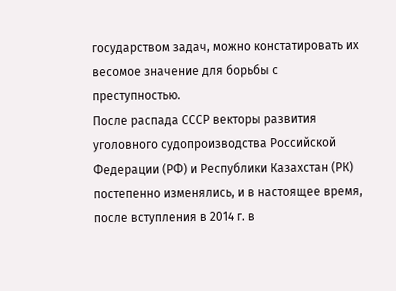государством задач, можно констатировать их весомое значение для борьбы с преступностью.
После распада СССР векторы развития уголовного судопроизводства Российской Федерации (РФ) и Республики Казахстан (РК) постепенно изменялись, и в настоящее время, после вступления в 2014 г. в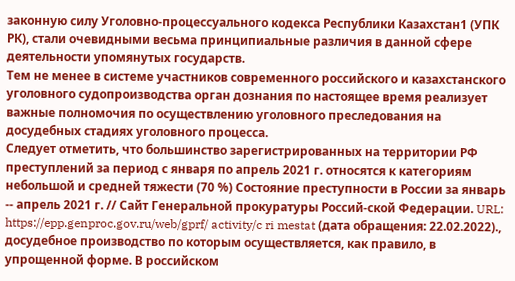законную силу Уголовно-процессуального кодекса Республики Казахстан1 (УПК РК), стали очевидными весьма принципиальные различия в данной сфере деятельности упомянутых государств.
Тем не менее в системе участников современного российского и казахстанского уголовного судопроизводства орган дознания по настоящее время реализует важные полномочия по осуществлению уголовного преследования на досудебных стадиях уголовного процесса.
Следует отметить, что большинство зарегистрированных на территории РФ преступлений за период с января по апрель 2021 г. относятся к категориям небольшой и средней тяжести (70 %) Состояние преступности в России за январь -- апрель 2021 г. // Сайт Генеральной прокуратуры Россий-ской Федерации. URL: https://epp.genproc.gov.ru/web/gprf/ activity/c ri mestat (дата обращения: 22.02.2022)., досудебное производство по которым осуществляется, как правило, в упрощенной форме. В российском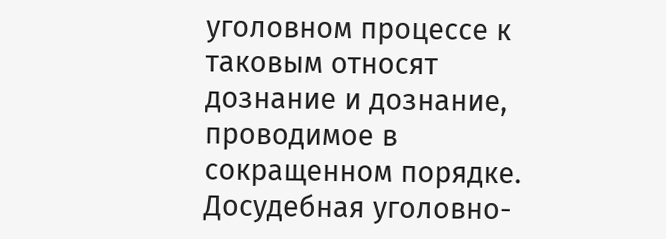уголовном процессе к таковым относят дознание и дознание, проводимое в сокращенном порядке.
Досудебная уголовно-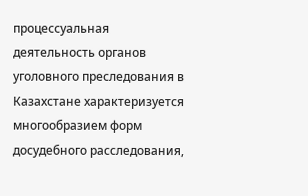процессуальная деятельность органов уголовного преследования в Казахстане характеризуется многообразием форм досудебного расследования,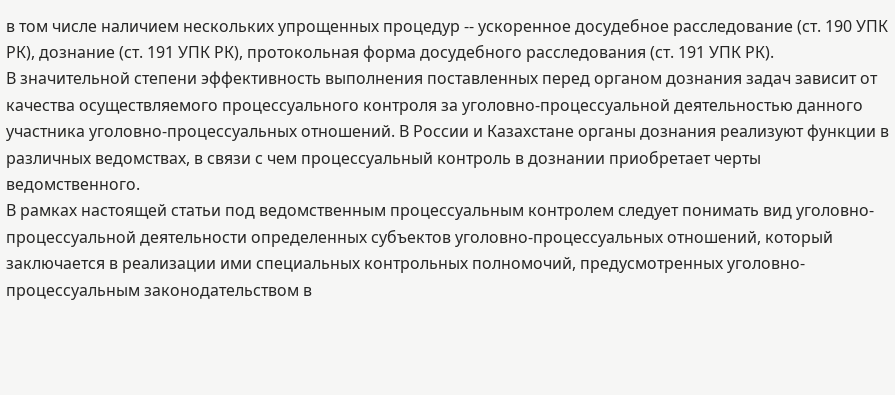в том числе наличием нескольких упрощенных процедур -- ускоренное досудебное расследование (ст. 190 УПК РК), дознание (ст. 191 УПК РК), протокольная форма досудебного расследования (ст. 191 УПК РК).
В значительной степени эффективность выполнения поставленных перед органом дознания задач зависит от качества осуществляемого процессуального контроля за уголовно-процессуальной деятельностью данного участника уголовно-процессуальных отношений. В России и Казахстане органы дознания реализуют функции в различных ведомствах, в связи с чем процессуальный контроль в дознании приобретает черты ведомственного.
В рамках настоящей статьи под ведомственным процессуальным контролем следует понимать вид уголовно-процессуальной деятельности определенных субъектов уголовно-процессуальных отношений, который заключается в реализации ими специальных контрольных полномочий, предусмотренных уголовно-процессуальным законодательством в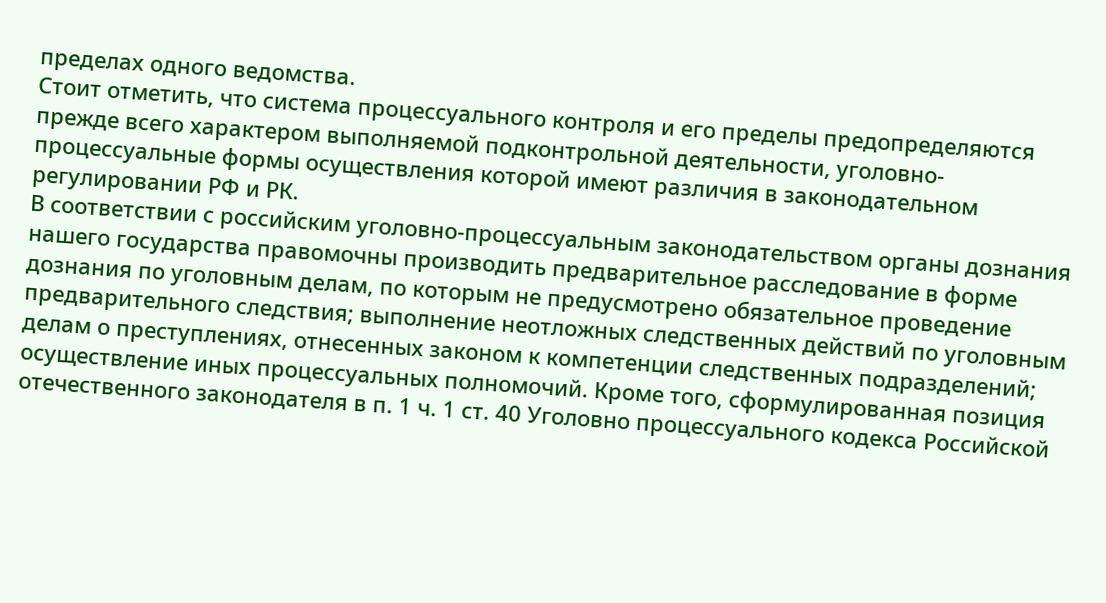пределах одного ведомства.
Стоит отметить, что система процессуального контроля и его пределы предопределяются прежде всего характером выполняемой подконтрольной деятельности, уголовно-процессуальные формы осуществления которой имеют различия в законодательном регулировании РФ и РК.
В соответствии с российским уголовно-процессуальным законодательством органы дознания нашего государства правомочны производить предварительное расследование в форме дознания по уголовным делам, по которым не предусмотрено обязательное проведение предварительного следствия; выполнение неотложных следственных действий по уголовным делам о преступлениях, отнесенных законом к компетенции следственных подразделений; осуществление иных процессуальных полномочий. Кроме того, сформулированная позиция отечественного законодателя в п. 1 ч. 1 ст. 40 Уголовно процессуального кодекса Российской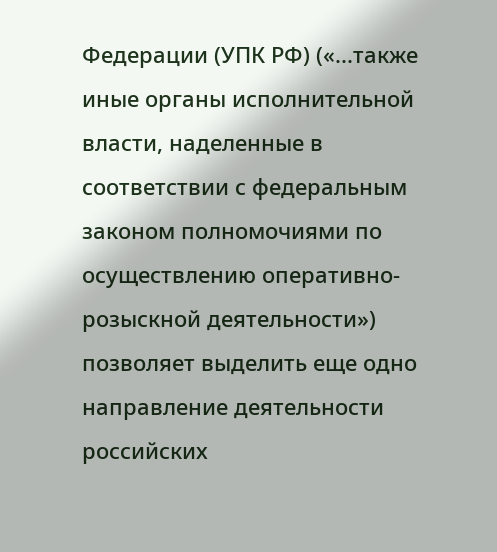Федерации (УПК РФ) («...также иные органы исполнительной власти, наделенные в соответствии с федеральным законом полномочиями по осуществлению оперативно-розыскной деятельности») позволяет выделить еще одно направление деятельности российских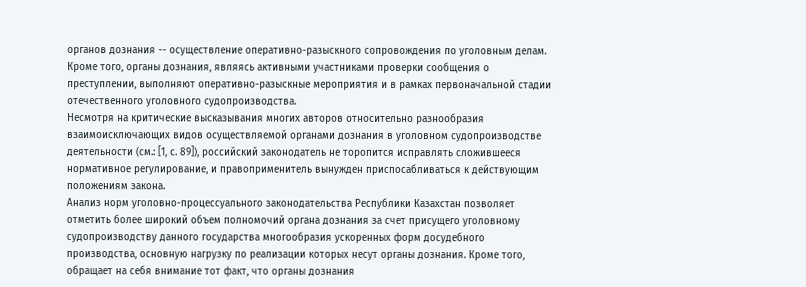органов дознания -- осуществление оперативно-разыскного сопровождения по уголовным делам. Кроме того, органы дознания, являясь активными участниками проверки сообщения о преступлении, выполняют оперативно-разыскные мероприятия и в рамках первоначальной стадии отечественного уголовного судопроизводства.
Несмотря на критические высказывания многих авторов относительно разнообразия взаимоисключающих видов осуществляемой органами дознания в уголовном судопроизводстве деятельности (см.: [1, с. 89]), российский законодатель не торопится исправлять сложившееся нормативное регулирование, и правоприменитель вынужден приспосабливаться к действующим положениям закона.
Анализ норм уголовно-процессуального законодательства Республики Казахстан позволяет отметить более широкий объем полномочий органа дознания за счет присущего уголовному судопроизводству данного государства многообразия ускоренных форм досудебного производства, основную нагрузку по реализации которых несут органы дознания. Кроме того, обращает на себя внимание тот факт, что органы дознания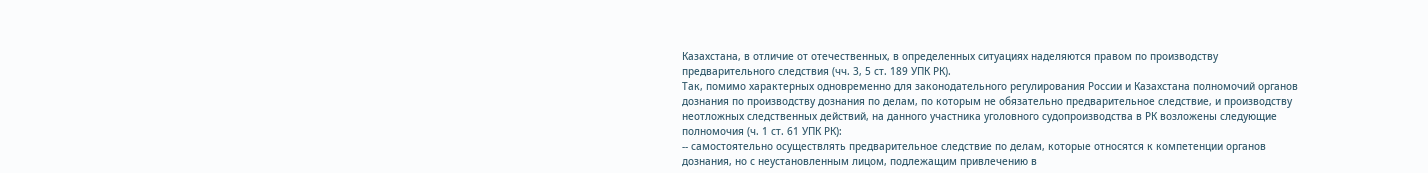Казахстана, в отличие от отечественных, в определенных ситуациях наделяются правом по производству предварительного следствия (чч. 3, 5 ст. 189 УПК РК).
Так, помимо характерных одновременно для законодательного регулирования России и Казахстана полномочий органов дознания по производству дознания по делам, по которым не обязательно предварительное следствие, и производству неотложных следственных действий, на данного участника уголовного судопроизводства в РК возложены следующие полномочия (ч. 1 ст. 61 УПК РК):
-- самостоятельно осуществлять предварительное следствие по делам, которые относятся к компетенции органов дознания, но с неустановленным лицом, подлежащим привлечению в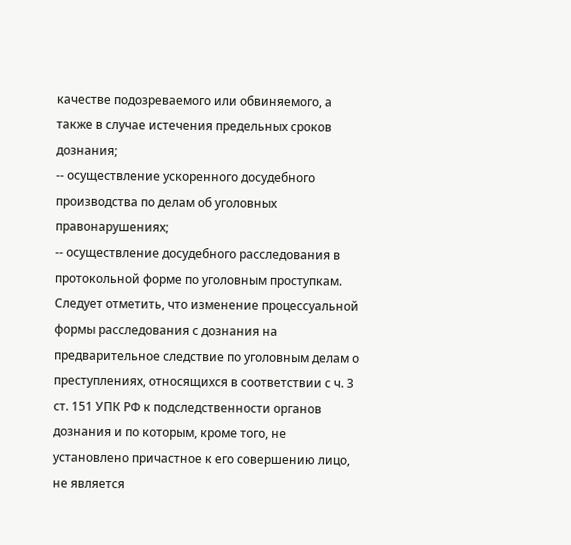качестве подозреваемого или обвиняемого, а также в случае истечения предельных сроков дознания;
-- осуществление ускоренного досудебного производства по делам об уголовных правонарушениях;
-- осуществление досудебного расследования в протокольной форме по уголовным проступкам.
Следует отметить, что изменение процессуальной формы расследования с дознания на предварительное следствие по уголовным делам о преступлениях, относящихся в соответствии с ч. 3 ст. 151 УПК РФ к подследственности органов дознания и по которым, кроме того, не установлено причастное к его совершению лицо, не является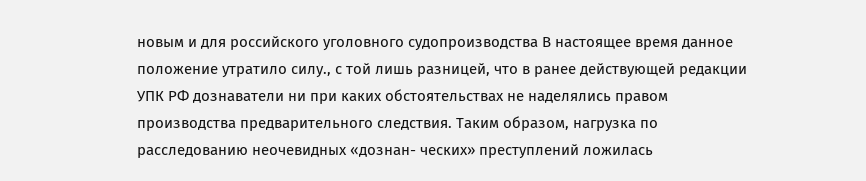новым и для российского уголовного судопроизводства В настоящее время данное положение утратило силу., с той лишь разницей, что в ранее действующей редакции УПК РФ дознаватели ни при каких обстоятельствах не наделялись правом производства предварительного следствия. Таким образом, нагрузка по расследованию неочевидных «дознан- ческих» преступлений ложилась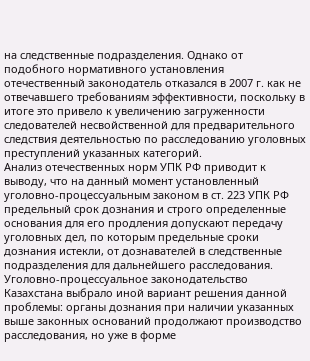на следственные подразделения. Однако от подобного нормативного установления отечественный законодатель отказался в 2007 г. как не отвечавшего требованиям эффективности, поскольку в итоге это привело к увеличению загруженности следователей несвойственной для предварительного следствия деятельностью по расследованию уголовных преступлений указанных категорий.
Анализ отечественных норм УПК РФ приводит к выводу, что на данный момент установленный уголовно-процессуальным законом в ст. 223 УПК РФ предельный срок дознания и строго определенные основания для его продления допускают передачу уголовных дел, по которым предельные сроки дознания истекли, от дознавателей в следственные подразделения для дальнейшего расследования.
Уголовно-процессуальное законодательство Казахстана выбрало иной вариант решения данной проблемы: органы дознания при наличии указанных выше законных оснований продолжают производство расследования, но уже в форме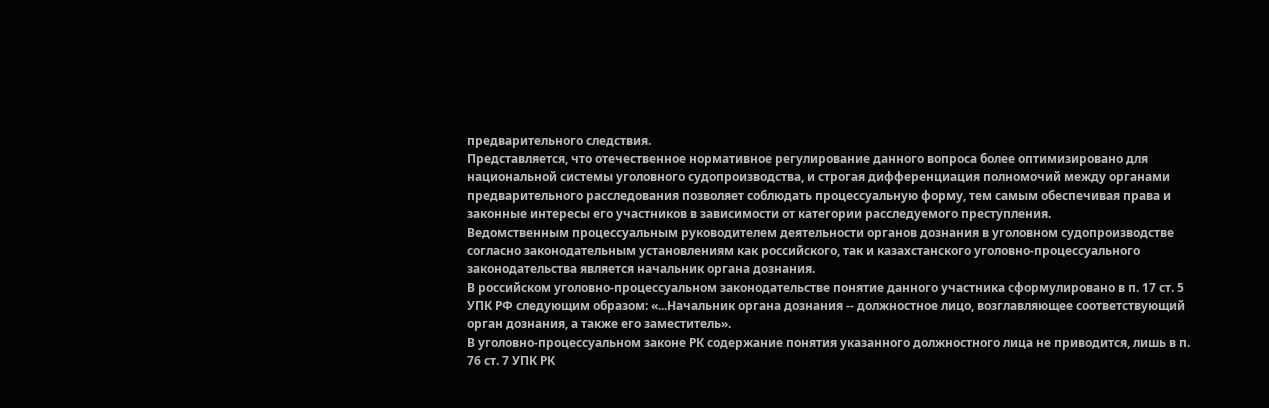предварительного следствия.
Представляется, что отечественное нормативное регулирование данного вопроса более оптимизировано для национальной системы уголовного судопроизводства, и строгая дифференциация полномочий между органами предварительного расследования позволяет соблюдать процессуальную форму, тем самым обеспечивая права и законные интересы его участников в зависимости от категории расследуемого преступления.
Ведомственным процессуальным руководителем деятельности органов дознания в уголовном судопроизводстве согласно законодательным установлениям как российского, так и казахстанского уголовно-процессуального законодательства является начальник органа дознания.
В российском уголовно-процессуальном законодательстве понятие данного участника сформулировано в п. 17 ст. 5 УПК РФ следующим образом: «...Начальник органа дознания -- должностное лицо, возглавляющее соответствующий орган дознания, а также его заместитель».
В уголовно-процессуальном законе РК содержание понятия указанного должностного лица не приводится, лишь в п. 76 ст. 7 УПК РК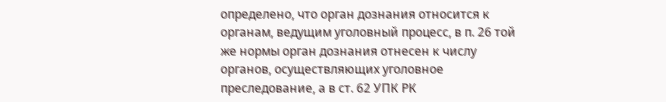определено, что орган дознания относится к органам, ведущим уголовный процесс, в п. 26 той же нормы орган дознания отнесен к числу органов, осуществляющих уголовное преследование, а в ст. 62 УПК РК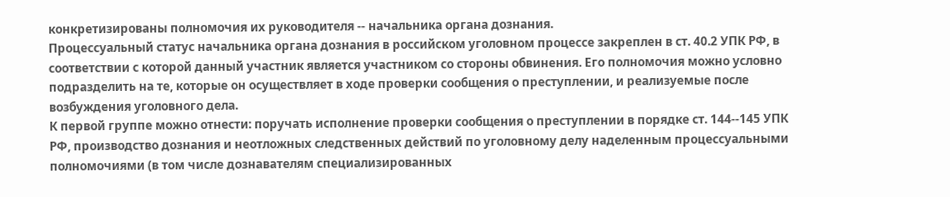конкретизированы полномочия их руководителя -- начальника органа дознания.
Процессуальный статус начальника органа дознания в российском уголовном процессе закреплен в ст. 40.2 УПК РФ, в соответствии с которой данный участник является участником со стороны обвинения. Его полномочия можно условно подразделить на те, которые он осуществляет в ходе проверки сообщения о преступлении, и реализуемые после возбуждения уголовного дела.
К первой группе можно отнести: поручать исполнение проверки сообщения о преступлении в порядке ст. 144--145 УПК РФ, производство дознания и неотложных следственных действий по уголовному делу наделенным процессуальными полномочиями (в том числе дознавателям специализированных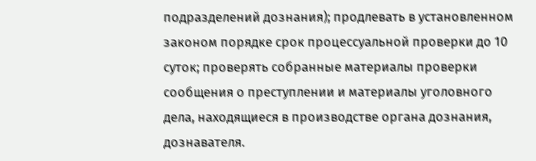подразделений дознания); продлевать в установленном законом порядке срок процессуальной проверки до 10 суток; проверять собранные материалы проверки сообщения о преступлении и материалы уголовного дела, находящиеся в производстве органа дознания, дознавателя.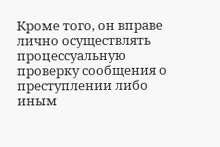Кроме того, он вправе лично осуществлять процессуальную проверку сообщения о преступлении либо иным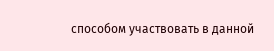способом участвовать в данной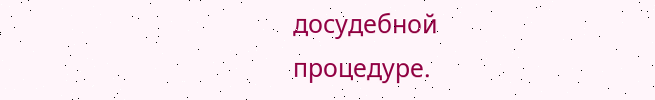досудебной процедуре.